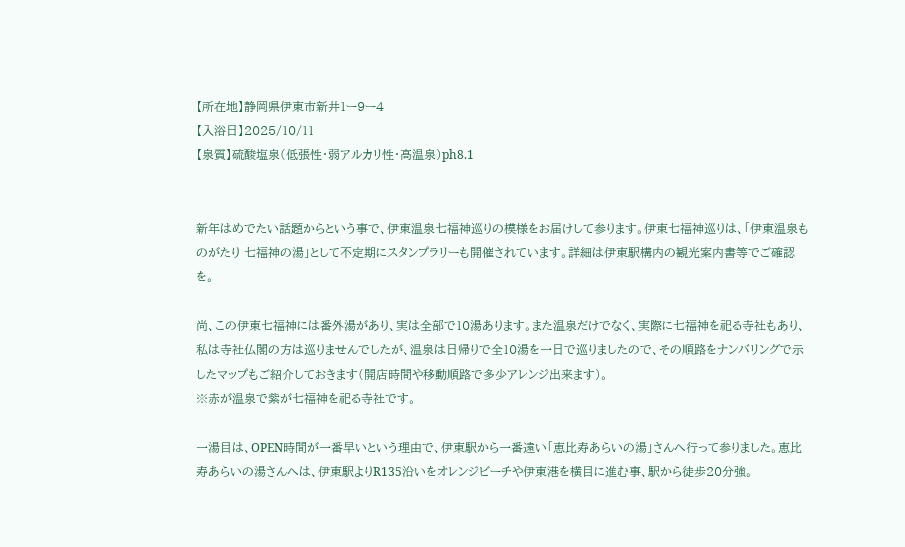【所在地】静岡県伊東市新井1ー9ー4
【入浴日】2025/10/11
【泉質】硫酸塩泉(低張性・弱アルカリ性・高温泉)ph8.1


新年はめでたい話題からという事で、伊東温泉七福神巡りの模様をお届けして参ります。伊東七福神巡りは、「伊東温泉ものがたり 七福神の湯」として不定期にスタンプラリーも開催されています。詳細は伊東駅構内の観光案内書等でご確認を。

尚、この伊東七福神には番外湯があり、実は全部で10湯あります。また温泉だけでなく、実際に七福神を祀る寺社もあり、私は寺社仏閣の方は巡りませんでしたが、温泉は日帰りで全10湯を一日で巡りましたので、その順路をナンバリングで示したマップもご紹介しておきます(開店時間や移動順路で多少アレンジ出来ます)。
※赤が温泉で紫が七福神を祀る寺社です。

一湯目は、OPEN時間が一番早いという理由で、伊東駅から一番遠い「恵比寿あらいの湯」さんへ行って参りました。恵比寿あらいの湯さんへは、伊東駅よりR135沿いをオレンジビーチや伊東港を横目に進む事、駅から徒歩20分強。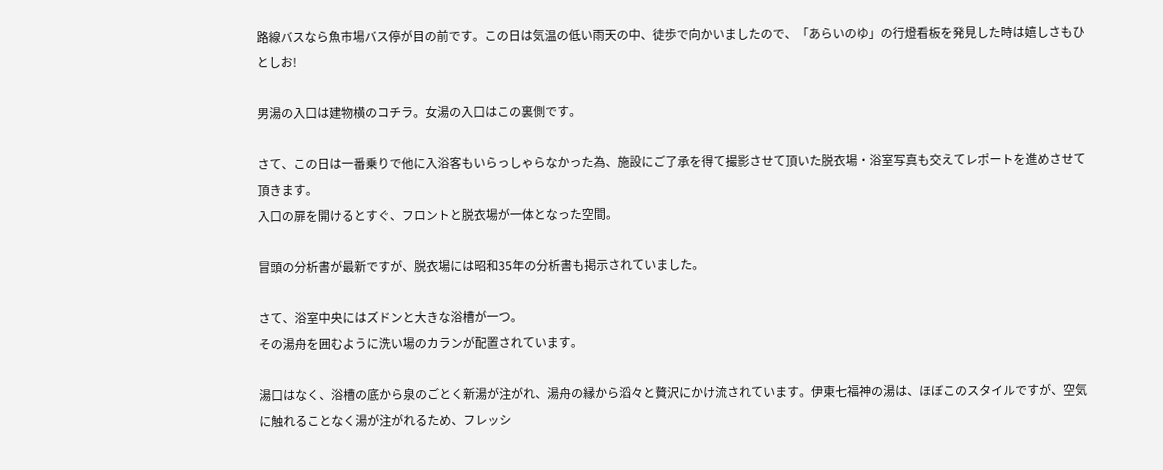路線バスなら魚市場バス停が目の前です。この日は気温の低い雨天の中、徒歩で向かいましたので、「あらいのゆ」の行燈看板を発見した時は嬉しさもひとしお!

男湯の入口は建物横のコチラ。女湯の入口はこの裏側です。

さて、この日は一番乗りで他に入浴客もいらっしゃらなかった為、施設にご了承を得て撮影させて頂いた脱衣場・浴室写真も交えてレポートを進めさせて頂きます。
入口の扉を開けるとすぐ、フロントと脱衣場が一体となった空間。

冒頭の分析書が最新ですが、脱衣場には昭和35年の分析書も掲示されていました。

さて、浴室中央にはズドンと大きな浴槽が一つ。
その湯舟を囲むように洗い場のカランが配置されています。

湯口はなく、浴槽の底から泉のごとく新湯が注がれ、湯舟の縁から滔々と贅沢にかけ流されています。伊東七福神の湯は、ほぼこのスタイルですが、空気に触れることなく湯が注がれるため、フレッシ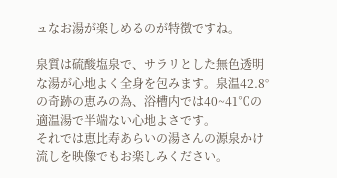ュなお湯が楽しめるのが特徴ですね。

泉質は硫酸塩泉で、サラリとした無色透明な湯が心地よく全身を包みます。泉温42.8°の奇跡の恵みの為、浴槽内では40~41℃の適温湯で半端ない心地よさです。
それでは恵比寿あらいの湯さんの源泉かけ流しを映像でもお楽しみください。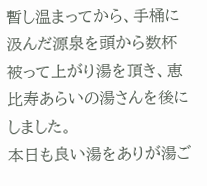暫し温まってから、手桶に汲んだ源泉を頭から数杯被って上がり湯を頂き、恵比寿あらいの湯さんを後にしました。
本日も良い湯をありが湯ご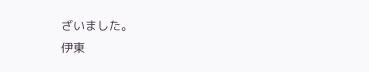ざいました。
伊東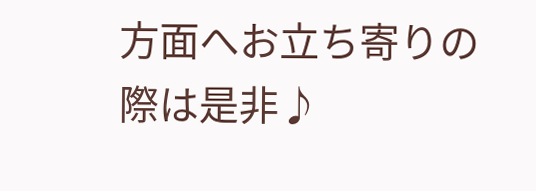方面へお立ち寄りの際は是非♪